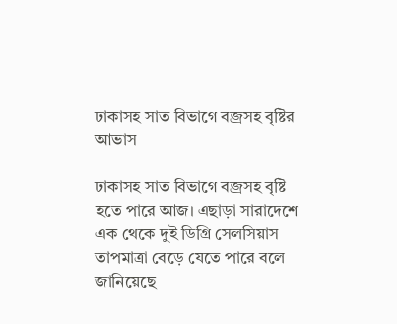ঢাকাসহ সাত বিভাগে বজ্রসহ বৃষ্টির আভাস

ঢাকাসহ সাত বিভাগে বজ্রসহ বৃষ্টি হতে পারে আজ। এছাড়া সারাদেশে এক থেকে দুই ডিগ্রি সেলসিয়াস তাপমাত্রা বেড়ে যেতে পারে বলে জানিয়েছে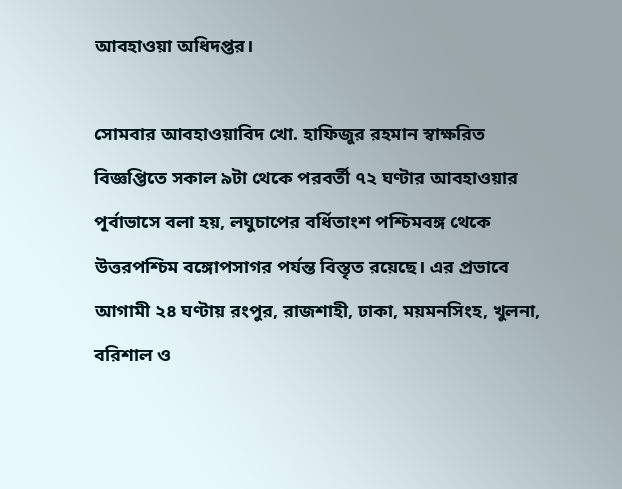আবহাওয়া অধিদপ্তর।

সোমবার আবহাওয়াবিদ খো. হাফিজুর রহমান স্বাক্ষরিত বিজ্ঞপ্তিতে সকাল ৯টা থেকে পরবর্তী ৭২ ঘণ্টার আবহাওয়ার পূর্বাভাসে বলা হয়, লঘুচাপের বর্ধিতাংশ পশ্চিমবঙ্গ থেকে উত্তরপশ্চিম বঙ্গোপসাগর পর্যন্ত বিস্তৃত রয়েছে। এর প্রভাবে আগামী ২৪ ঘণ্টায় রংপুর, রাজশাহী, ঢাকা, ময়মনসিংহ, খুলনা, বরিশাল ও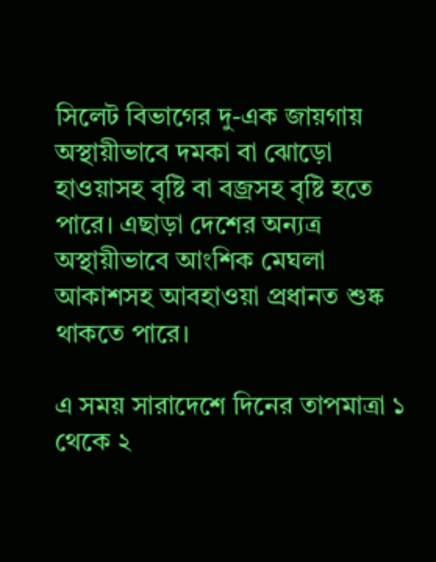সিলেট বিভাগের দু-এক জায়গায় অস্থায়ীভাবে দমকা বা ঝোড়ো হাওয়াসহ বৃষ্টি বা বজ্রসহ বৃষ্টি হতে পারে। এছাড়া দেশের অন্যত্র অস্থায়ীভাবে আংশিক মেঘলা আকাশসহ আবহাওয়া প্রধানত শুষ্ক থাকতে পারে।

এ সময় সারাদেশে দিনের তাপমাত্রা ১ থেকে ২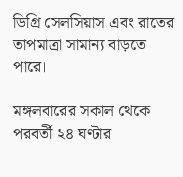ডিগ্রি সেলসিয়াস এবং রাতের তাপমাত্রা সামান্য বাড়তে পারে।

মঙ্গলবারের সকাল থেকে পরবর্তী ২৪ ঘণ্টার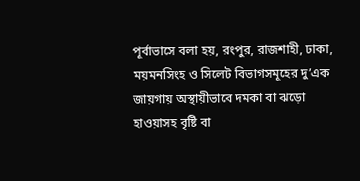পূর্বাভাসে বলা হয়, রংপুর, রাজশাহী, ঢাকা, ময়মনসিংহ ও সিলেট বিভাগসমূহের দু’এক জায়গায় অস্থায়ীভাবে দমকা বা ঝড়ো হাওয়াসহ বৃষ্টি বা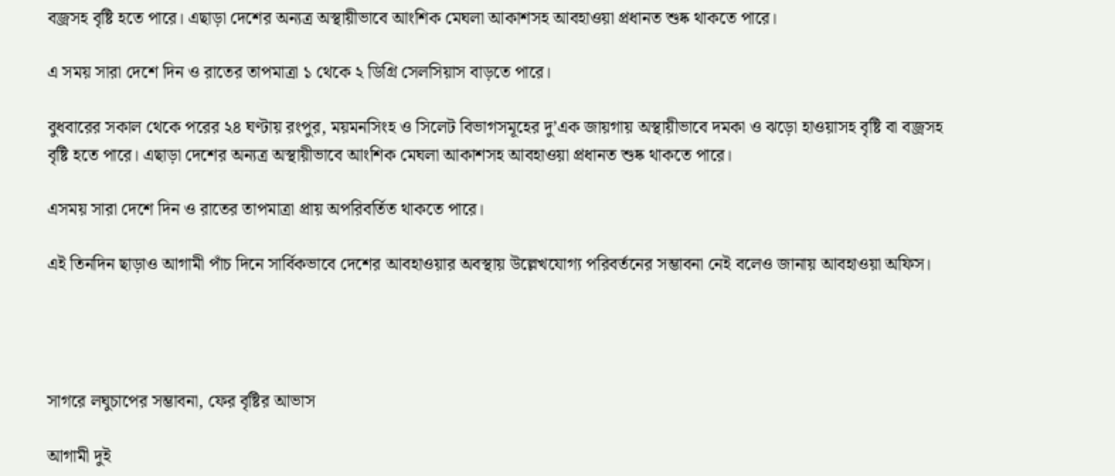বজ্রসহ বৃষ্টি হতে পারে। এছাড়া দেশের অন্যত্র অস্থায়ীভাবে আংশিক মেঘলা আকাশসহ আবহাওয়া প্রধানত শুষ্ক থাকতে পারে।

এ সময় সারা দেশে দিন ও রাতের তাপমাত্রা ১ থেকে ২ ডিগ্রি সেলসিয়াস বাড়তে পারে।

বুধবারের সকাল থেকে পরের ২৪ ঘণ্টায় রংপুর, ময়মনসিংহ ও সিলেট বিভাগসমূহের দু’এক জায়গায় অস্থায়ীভাবে দমকা ও ঝড়ো হাওয়াসহ বৃষ্টি বা বজ্রসহ বৃষ্টি হতে পারে। এছাড়া দেশের অন্যত্র অস্থায়ীভাবে আংশিক মেঘলা আকাশসহ আবহাওয়া প্রধানত শুষ্ক থাকতে পারে।

এসময় সারা দেশে দিন ও রাতের তাপমাত্রা প্রায় অপরিবর্তিত থাকতে পারে।

এই তিনদিন ছাড়াও আগামী পাঁচ দিনে সার্বিকভাবে দেশের আবহাওয়ার অবস্থায় উল্লেখযোগ্য পরিবর্তনের সম্ভাবনা নেই বলেও জানায় আবহাওয়া অফিস।




সাগরে লঘুচাপের সম্ভাবনা, ফের বৃষ্টির আভাস

আগামী দুই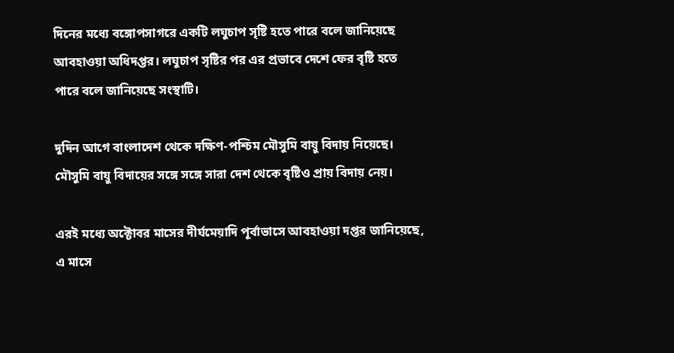দিনের মধ্যে বঙ্গোপসাগরে একটি লঘুচাপ সৃষ্টি হতে পারে বলে জানিয়েছে আবহাওয়া অধিদপ্তর। লঘুচাপ সৃষ্টির পর এর প্রভাবে দেশে ফের বৃষ্টি হতে পারে বলে জানিয়েছে সংস্থাটি।

দুদিন আগে বাংলাদেশ থেকে দক্ষিণ-পশ্চিম মৌসুমি বায়ু বিদায় নিয়েছে। মৌসুমি বায়ু বিদায়ের সঙ্গে সঙ্গে সারা দেশ থেকে বৃষ্টিও প্রায় বিদায় নেয়।

এরই মধ্যে অক্টোবর মাসের দীর্ঘমেয়াদি পূর্বাভাসে আবহাওয়া দপ্তর জানিয়েছে, এ মাসে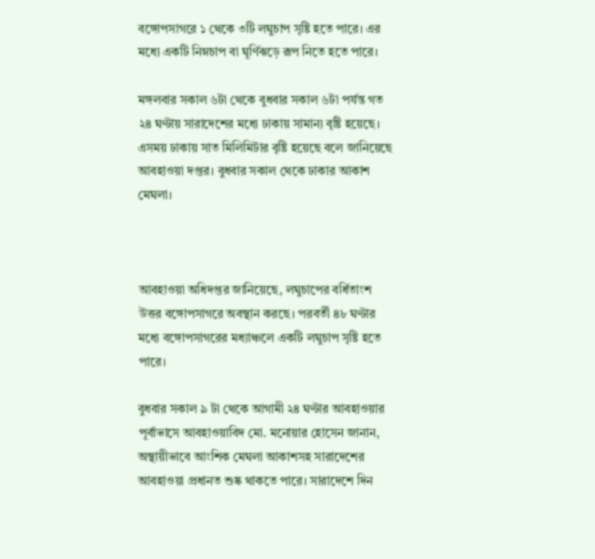বঙ্গোপসাগরে ১ থেকে ৩টি লঘুচাপ সৃষ্টি হতে পারে। এর মধ্যে একটি নিম্নচাপ বা ঘূর্ণিঝড়ে রূপ নিতে হতে পারে।

মঙ্গলবার সকাল ৬টা থেকে বুধবার সকাল ৬টা পর্যন্ত গত ২৪ ঘণ্টায় সারাদেশের মধ্যে ঢাকায় সামান্য বৃষ্টি হয়েছে। এসময় ঢাকায় সাত মিলিমিটার বৃষ্টি হয়েছে বলে জানিয়েছে আবহাওয়া দপ্তর। বুধবার সকাল থেকে ঢাকার আকাশ মেঘলা।



আবহাওয়া অধিদপ্তর জানিয়েছে, লঘুচাপের বর্ধিতাংশ উত্তর বঙ্গোপসাগরে অবস্থান করছে। পরবর্তী ৪৮ ঘণ্টার মধ্যে বঙ্গোপসাগরের মধ্যাঞ্চলে একটি লঘুচাপ সৃষ্টি হতে পারে।

বুধবার সকাল ৯ টা থেকে আগামী ২৪ ঘণ্টার আবহাওয়ার পূর্বাভাসে আবহাওয়াবিদ মো. মনোয়ার হোসেন জানান, অস্থায়ীভাবে আংশিক মেঘলা আকাশসহ সারাদেশের আবহাওয়া প্রধানত শুষ্ক থাকতে পারে। সারাদেশে দিন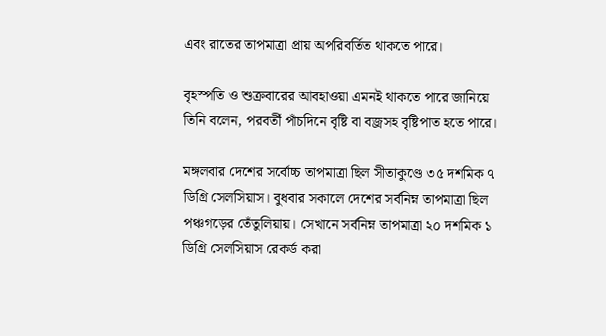এবং রাতের তাপমাত্রা প্রায় অপরিবর্তিত থাকতে পারে।

বৃহস্পতি ও শুক্রবারের আবহাওয়া এমনই থাকতে পারে জানিয়ে তিনি বলেন, পরবর্তী পাঁচদিনে বৃষ্টি বা বজ্রসহ বৃষ্টিপাত হতে পারে।

মঙ্গলবার দেশের সর্বোচ্চ তাপমাত্রা ছিল সীতাকুণ্ডে ৩৫ দশমিক ৭ ডিগ্রি সেলসিয়াস। বুধবার সকালে দেশের সর্বনিম্ন তাপমাত্রা ছিল পঞ্চগড়ের তেঁতুলিয়ায়। সেখানে সর্বনিম্ন তাপমাত্রা ২০ দশমিক ১ ডিগ্রি সেলসিয়াস রেকর্ড করা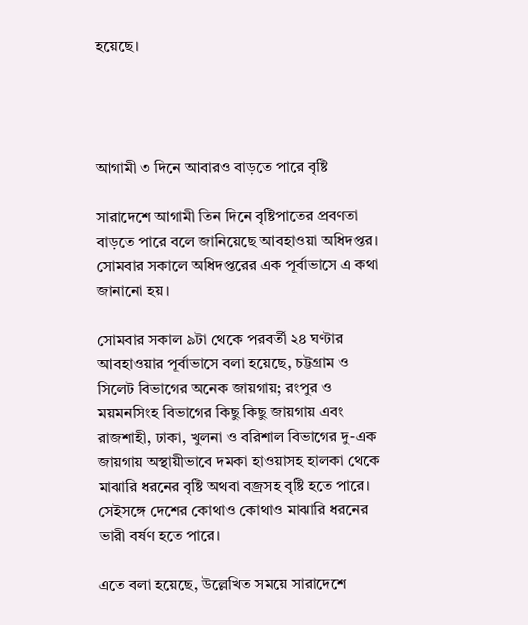হয়েছে।




আগামী ৩ দিনে আবারও বাড়তে পারে বৃষ্টি

সারাদেশে আগামী তিন দিনে বৃষ্টিপাতের প্রবণতা বাড়তে পারে বলে জানিয়েছে আবহাওয়া অধিদপ্তর। সোমবার সকালে অধিদপ্তরের এক পূর্বাভাসে এ কথা জানানো হয়।

সোমবার সকাল ৯টা থেকে পরবর্তী ২৪ ঘণ্টার আবহাওয়ার পূর্বাভাসে বলা হয়েছে, চট্টগ্রাম ও সিলেট বিভাগের অনেক জায়গায়; রংপুর ও ময়মনসিংহ বিভাগের কিছু কিছু জায়গায় এবং রাজশাহী, ঢাকা, খুলনা ও বরিশাল বিভাগের দু-এক জায়গায় অস্থায়ীভাবে দমকা হাওয়াসহ হালকা থেকে মাঝারি ধরনের বৃষ্টি অথবা বজ্রসহ বৃষ্টি হতে পারে। সেইসঙ্গে দেশের কোথাও কোথাও মাঝারি ধরনের ভারী বর্ষণ হতে পারে।

এতে বলা হয়েছে, উল্লেখিত সময়ে সারাদেশে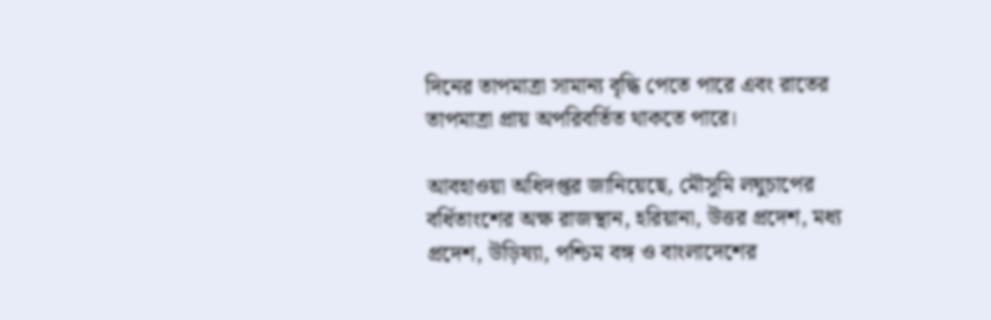দিনের তাপমাত্রা সামান্য বৃদ্ধি পেতে পারে এবং রাতের তাপমাত্রা প্রায় অপরিবর্তিত থাকতে পারে।

আবহাওয়া অধিদপ্তর জানিয়েছে, মৌসুমি লঘুচাপের বর্ধিতাংশের অক্ষ রাজস্থান, হরিয়ানা, উত্তর প্রদেশ, মধ্য প্রদেশ, উড়িষ্যা, পশ্চিম বঙ্গ ও বাংলাদেশের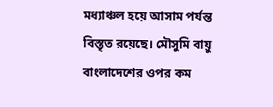মধ্যাঞ্চল হয়ে আসাম পর্যন্ত বিস্তৃত রয়েছে। মৌসুমি বায়ু বাংলাদেশের ওপর কম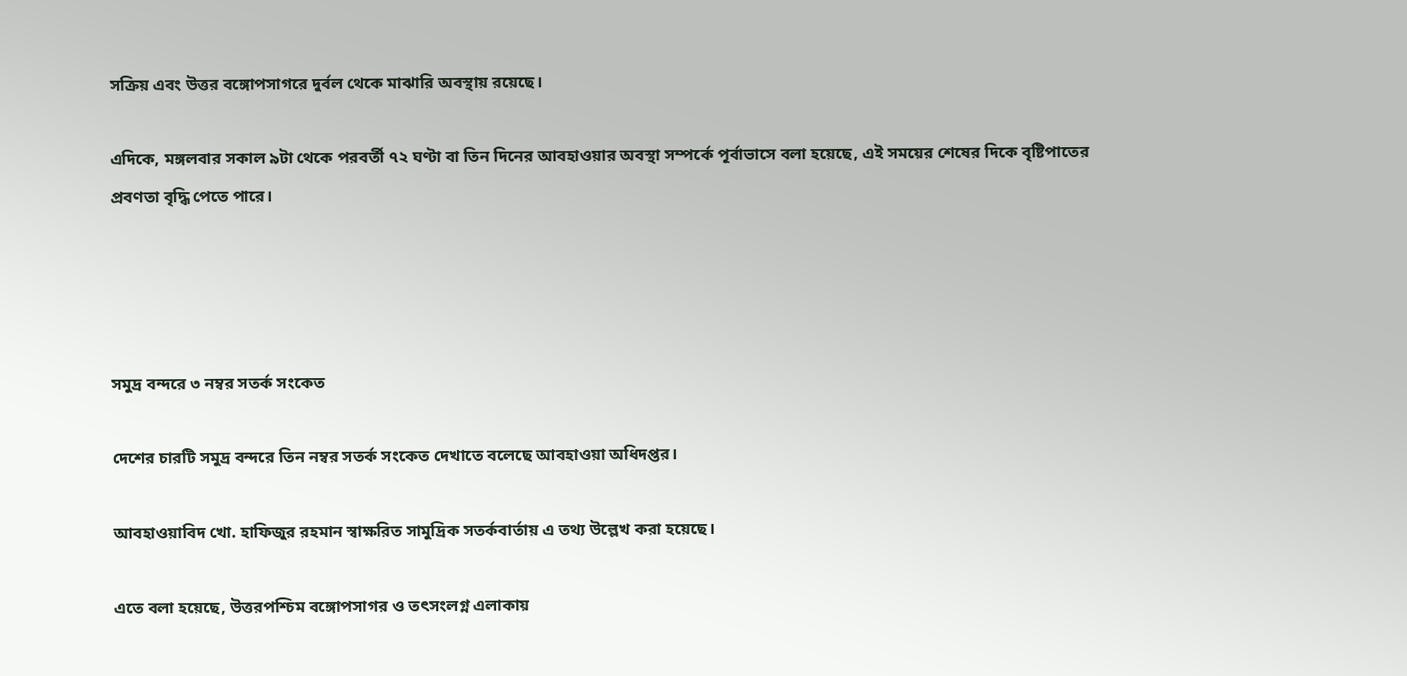সক্রিয় এবং উত্তর বঙ্গোপসাগরে দুর্বল থেকে মাঝারি অবস্থায় রয়েছে।

এদিকে, মঙ্গলবার সকাল ৯টা থেকে পরবর্তী ৭২ ঘণ্টা বা তিন দিনের আবহাওয়ার অবস্থা সম্পর্কে পূর্বাভাসে বলা হয়েছে, এই সময়ের শেষের দিকে বৃষ্টিপাতের প্রবণতা বৃদ্ধি পেতে পারে।




সমুদ্র বন্দরে ৩ নম্বর সতর্ক সংকেত

দেশের চারটি সমুদ্র বন্দরে তিন নম্বর সতর্ক সংকেত দেখাতে বলেছে আবহাওয়া অধিদপ্তর।

আবহাওয়াবিদ খো. হাফিজুর রহমান স্বাক্ষরিত সামুদ্রিক সতর্কবার্তায় এ তথ্য উল্লেখ করা হয়েছে।

এতে বলা হয়েছে, উত্তরপশ্চিম বঙ্গোপসাগর ও তৎসংলগ্ন এলাকায়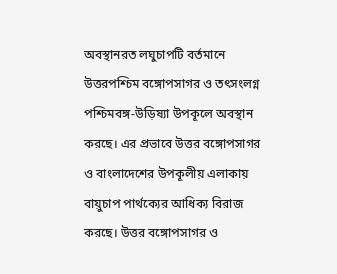অবস্থানরত লঘুচাপটি বর্তমানে উত্তরপশ্চিম বঙ্গোপসাগর ও তৎসংলগ্ন পশ্চিমবঙ্গ-উড়িষ্যা উপকূলে অবস্থান করছে। এর প্রভাবে উত্তর বঙ্গোপসাগর ও বাংলাদেশের উপকূলীয় এলাকায় বায়ুচাপ পার্থক্যের আধিক্য বিরাজ করছে। উত্তর বঙ্গোপসাগর ও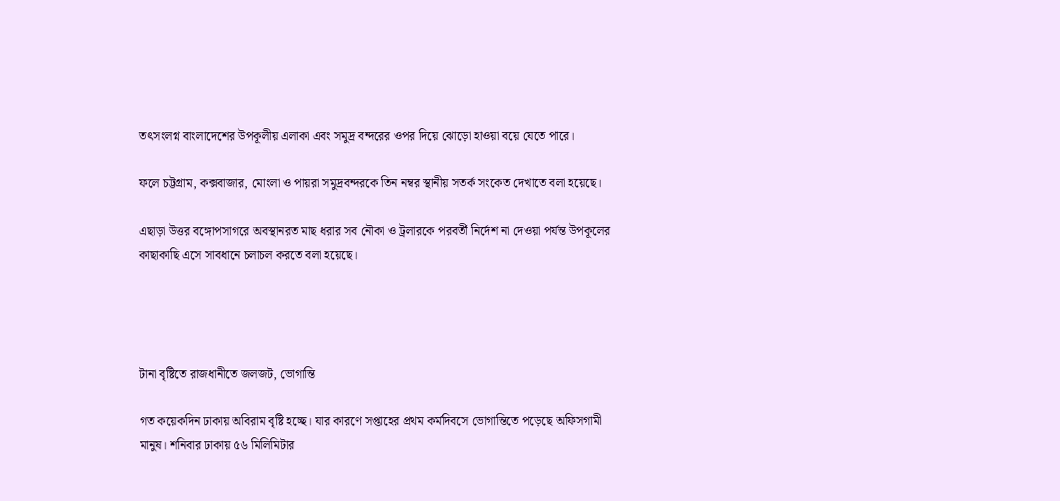তৎসংলগ্ন বাংলাদেশের উপকূলীয় এলাকা এবং সমুদ্র বন্দরের ওপর দিয়ে ঝোড়ো হাওয়া বয়ে যেতে পারে।

ফলে চট্টগ্রাম, কক্সবাজার, মোংলা ও পায়রা সমুদ্রবন্দরকে তিন নম্বর স্থানীয় সতর্ক সংকেত দেখাতে বলা হয়েছে।

এছাড়া উত্তর বঙ্গোপসাগরে অবস্থানরত মাছ ধরার সব নৌকা ও ট্রলারকে পরবর্তী নির্দেশ না দেওয়া পর্যন্ত উপকূলের কাছাকাছি এসে সাবধানে চলাচল করতে বলা হয়েছে।




টানা বৃষ্টিতে রাজধানীতে জলজট, ভোগান্তি

গত কয়েকদিন ঢাকায় অবিরাম বৃষ্টি হচ্ছে। যার কারণে সপ্তাহের প্রথম কর্মদিবসে ভোগান্তিতে পড়েছে অফিসগামী মানুষ। শনিবার ঢাকায় ৫৬ মিলিমিটার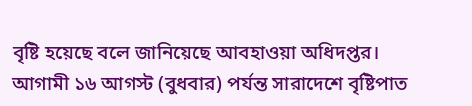বৃষ্টি হয়েছে বলে জানিয়েছে আবহাওয়া অধিদপ্তর। আগামী ১৬ আগস্ট (বুধবার) পর্যন্ত সারাদেশে বৃষ্টিপাত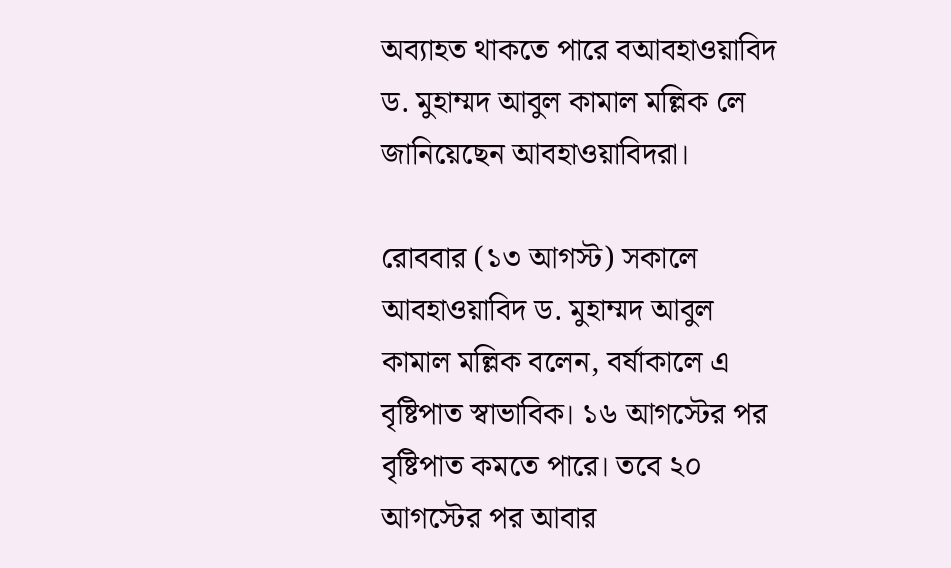অব্যাহত থাকতে পারে বআবহাওয়াবিদ ড. মুহাম্মদ আবুল কামাল মল্লিক লে জানিয়েছেন আবহাওয়াবিদরা।

রোববার (১৩ আগস্ট) সকালে আবহাওয়াবিদ ড. মুহাম্মদ আবুল কামাল মল্লিক বলেন, বর্ষাকালে এ বৃষ্টিপাত স্বাভাবিক। ১৬ আগস্টের পর বৃষ্টিপাত কমতে পারে। তবে ২০ আগস্টের পর আবার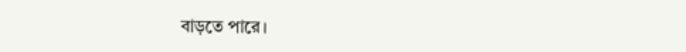বাড়তে পারে।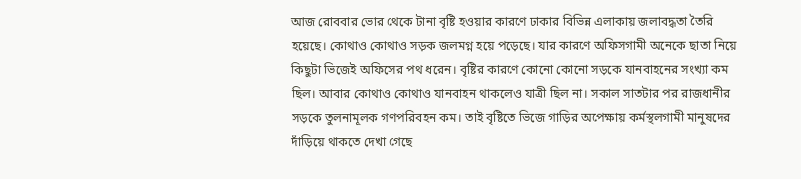আজ রোববার ভোর থেকে টানা বৃষ্টি হওয়ার কারণে ঢাকার বিভিন্ন এলাকায় জলাবদ্ধতা তৈরি হয়েছে। কোথাও কোথাও সড়ক জলমগ্ন হয়ে পড়েছে। যার কারণে অফিসগামী অনেকে ছাতা নিয়ে কিছুটা ভিজেই অফিসের পথ ধরেন। বৃষ্টির কারণে কোনো কোনো সড়কে যানবাহনের সংখ্যা কম ছিল। আবার কোথাও কোথাও যানবাহন থাকলেও যাত্রী ছিল না। সকাল সাতটার পর রাজধানীর সড়কে তুলনামূলক গণপরিবহন কম। তাই বৃষ্টিতে ভিজে গাড়ির অপেক্ষায় কর্মস্থলগামী মানুষদের দাঁড়িয়ে থাকতে দেখা গেছে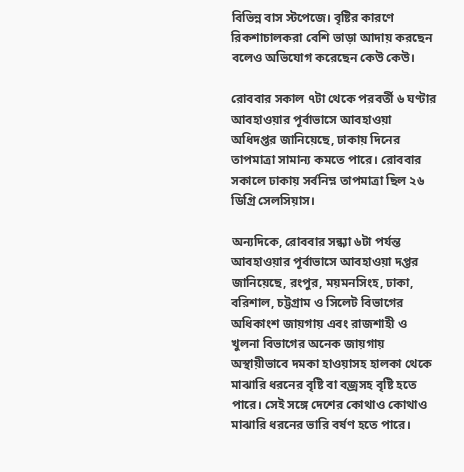বিভিন্ন বাস স্টপেজে। বৃষ্টির কারণে রিকশাচালকরা বেশি ভাড়া আদায় করছেন বলেও অভিযোগ করেছেন কেউ কেউ।

রোববার সকাল ৭টা থেকে পরবর্তী ৬ ঘণ্টার আবহাওয়ার পূর্বাভাসে আবহাওয়া অধিদপ্তর জানিয়েছে, ঢাকায় দিনের তাপমাত্রা সামান্য কমতে পারে। রোববার সকালে ঢাকায় সর্বনিম্ন তাপমাত্রা ছিল ২৬ ডিগ্রি সেলসিয়াস।

অন্যদিকে, রোববার সন্ধ্যা ৬টা পর্যন্ত আবহাওয়ার পূর্বাভাসে আবহাওয়া দপ্তর জানিয়েছে, রংপুর, ময়মনসিংহ, ঢাকা, বরিশাল, চট্টগ্রাম ও সিলেট বিভাগের অধিকাংশ জায়গায় এবং রাজশাহী ও খুলনা বিভাগের অনেক জায়গায় অস্থায়ীভাবে দমকা হাওয়াসহ হালকা থেকে মাঝারি ধরনের বৃষ্টি বা বজ্রসহ বৃষ্টি হতে পারে। সেই সঙ্গে দেশের কোথাও কোথাও মাঝারি ধরনের ভারি বর্ষণ হতে পারে।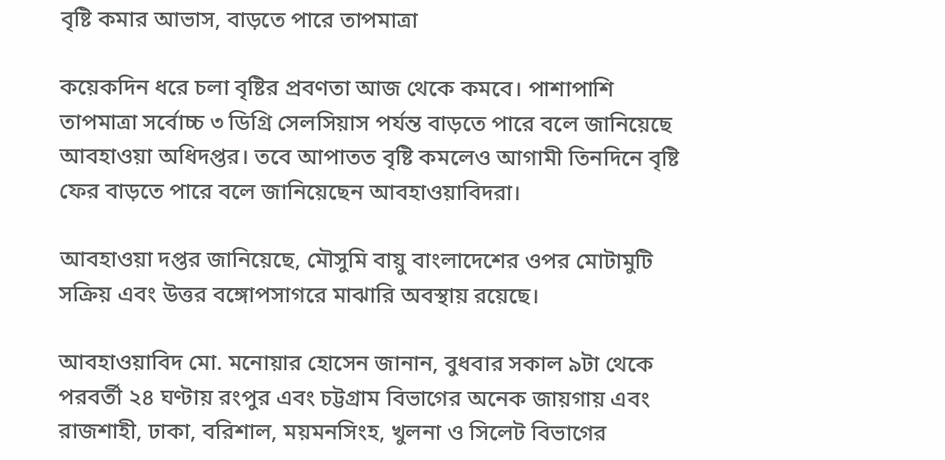বৃষ্টি কমার আভাস, বাড়তে পারে তাপমাত্রা

কয়েকদিন ধরে চলা বৃষ্টির প্রবণতা আজ থেকে কমবে। পাশাপাশি তাপমাত্রা সর্বোচ্চ ৩ ডিগ্রি সেলসিয়াস পর্যন্ত বাড়তে পারে বলে জানিয়েছে আবহাওয়া অধিদপ্তর। তবে আপাতত বৃষ্টি কমলেও আগামী তিনদিনে বৃষ্টি ফের বাড়তে পারে বলে জানিয়েছেন আবহাওয়াবিদরা।

আবহাওয়া দপ্তর জানিয়েছে, মৌসুমি বায়ু বাংলাদেশের ওপর মোটামুটি সক্রিয় এবং উত্তর বঙ্গোপসাগরে মাঝারি অবস্থায় রয়েছে।

আবহাওয়াবিদ মো. মনোয়ার হোসেন জানান, বুধবার সকাল ৯টা থেকে পরবর্তী ২৪ ঘণ্টায় রংপুর এবং চট্টগ্রাম বিভাগের অনেক জায়গায় এবং রাজশাহী, ঢাকা, বরিশাল, ময়মনসিংহ, খুলনা ও সিলেট বিভাগের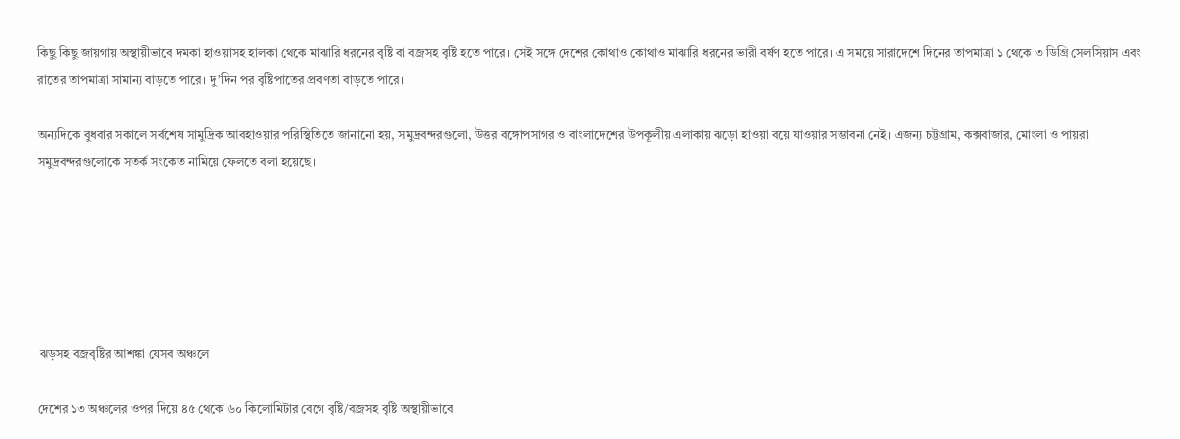কিছু কিছু জায়গায় অস্থায়ীভাবে দমকা হাওয়াসহ হালকা থেকে মাঝারি ধরনের বৃষ্টি বা বজ্রসহ বৃষ্টি হতে পারে। সেই সঙ্গে দেশের কোথাও কোথাও মাঝারি ধরনের ভারী বর্ষণ হতে পারে। এ সময়ে সারাদেশে দিনের তাপমাত্রা ১ থেকে ৩ ডিগ্রি সেলসিয়াস এবং রাতের তাপমাত্রা সামান্য বাড়তে পারে। দু’দিন পর বৃষ্টিপাতের প্রবণতা বাড়তে পারে।

অন্যদিকে বুধবার সকালে সর্বশেষ সামুদ্রিক আবহাওয়ার পরিস্থিতিতে জানানো হয়, সমুদ্রবন্দরগুলো, উত্তর বঙ্গোপসাগর ও বাংলাদেশের উপকূলীয় এলাকায় ঝড়ো হাওয়া বয়ে যাওয়ার সম্ভাবনা নেই। এজন্য চট্টগ্রাম, কক্সবাজার, মোংলা ও পায়রা সমুদ্রবন্দরগুলোকে সতর্ক সংকেত নামিয়ে ফেলতে বলা হয়েছে।






 ঝড়সহ বজ্রবৃষ্টির আশঙ্কা যেসব অঞ্চলে

দেশের ১৩ অঞ্চলের ওপর দিয়ে ৪৫ থেকে ৬০ কিলোমিটার বেগে বৃষ্টি/বজ্রসহ বৃষ্টি অস্থায়ীভাবে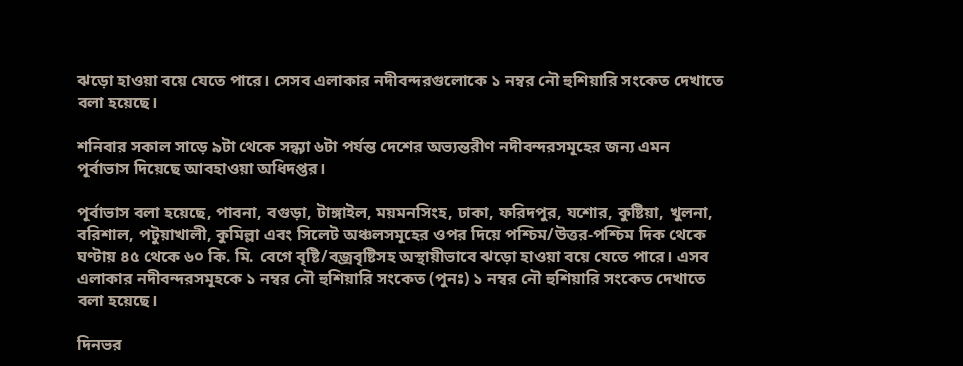ঝড়ো হাওয়া বয়ে যেতে পারে। সেসব এলাকার নদীবন্দরগুলোকে ১ নম্বর নৌ হুশিয়ারি সংকেত দেখাতে বলা হয়েছে।

শনিবার সকাল সাড়ে ৯টা থেকে সন্ধ্যা ৬টা পর্যন্ত দেশের অভ্যন্তরীণ নদীবন্দরসমূহের জন্য এমন পূর্বাভাস দিয়েছে আবহাওয়া অধিদপ্তর।

পূর্বাভাস বলা হয়েছে, পাবনা, বগুড়া, টাঙ্গাইল, ময়মনসিংহ, ঢাকা, ফরিদপুর, যশোর, কুষ্টিয়া, খুলনা, বরিশাল, পটুয়াখালী, কুমিল্লা এবং সিলেট অঞ্চলসমূহের ওপর দিয়ে পশ্চিম/উত্তর-পশ্চিম দিক থেকে ঘণ্টায় ৪৫ থেকে ৬০ কি. মি. বেগে বৃষ্টি/বজ্রবৃষ্টিসহ অস্থায়ীভাবে ঝড়ো হাওয়া বয়ে যেতে পারে। এসব এলাকার নদীবন্দরসমূহকে ১ নম্বর নৌ হুশিয়ারি সংকেত (পুনঃ) ১ নম্বর নৌ হুশিয়ারি সংকেত দেখাতে বলা হয়েছে।

দিনভর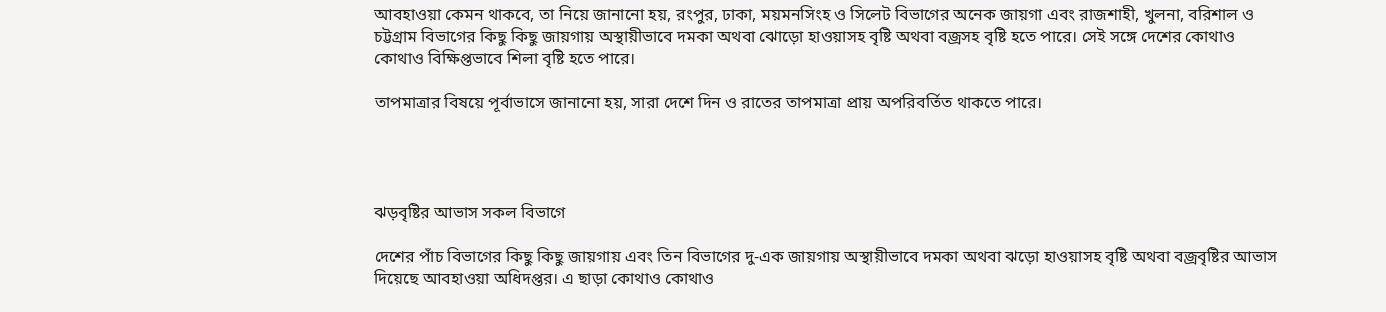আবহাওয়া কেমন থাকবে, তা নিয়ে জানানো হয়, রংপুর, ঢাকা, ময়মনসিংহ ও সিলেট বিভাগের অনেক জায়গা এবং রাজশাহী, খুলনা, বরিশাল ও চট্টগ্রাম বিভাগের কিছু কিছু জায়গায় অস্থায়ীভাবে দমকা অথবা ঝোড়ো হাওয়াসহ বৃষ্টি অথবা বজ্রসহ বৃষ্টি হতে পারে। সেই সঙ্গে দেশের কোথাও কোথাও বিক্ষিপ্তভাবে শিলা বৃষ্টি হতে পারে।

তাপমাত্রার বিষয়ে পূর্বাভাসে জানানো হয়, সারা দেশে দিন ও রাতের তাপমাত্রা প্রায় অপরিবর্তিত থাকতে পারে।




ঝড়বৃষ্টির আভাস সকল বিভাগে

দেশের পাঁচ বিভাগের কিছু কিছু জায়গায় এবং তিন বিভাগের দু-এক জায়গায় অস্থায়ীভাবে দমকা অথবা ঝড়ো হাওয়াসহ বৃষ্টি অথবা বজ্রবৃষ্টির আভাস দিয়েছে আবহাওয়া অধিদপ্তর। এ ছাড়া কোথাও কোথাও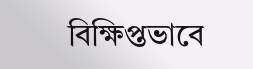বিক্ষিপ্তভাবে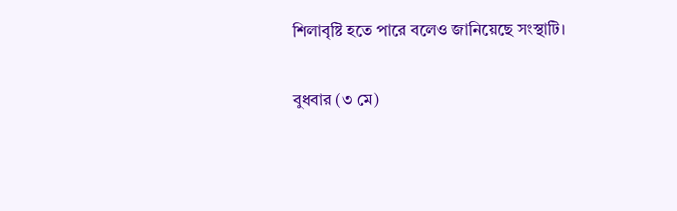শিলাবৃষ্টি হতে পারে বলেও জানিয়েছে সংস্থাটি।

বুধবার (৩ মে)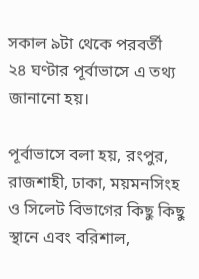সকাল ৯টা থেকে পরবর্তী ২৪ ঘণ্টার পূর্বাভাসে এ তথ্য জানানো হয়।

পূর্বাভাসে বলা হয়, রংপুর, রাজশাহী, ঢাকা, ময়মনসিংহ ও সিলেট বিভাগের কিছু কিছু স্থানে এবং বরিশাল,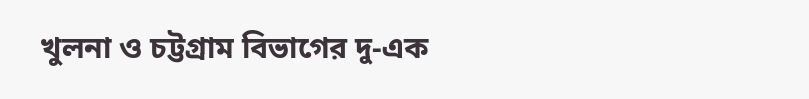খুলনা ও চট্টগ্রাম বিভাগের দু-এক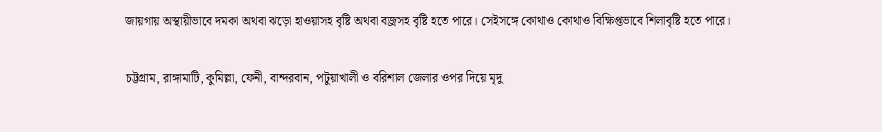জায়গায় অস্থায়ীভাবে দমকা অথবা ঝড়ো হাওয়াসহ বৃষ্টি অথবা বজ্রসহ বৃষ্টি হতে পারে। সেইসঙ্গে কোথাও কোথাও বিক্ষিপ্তভাবে শিলাবৃষ্টি হতে পারে।

চট্টগ্রাম, রাঙ্গামাটি, কুমিল্লা, ফেনী, বান্দরবান, পটুয়াখালী ও বরিশাল জেলার ওপর দিয়ে মৃদু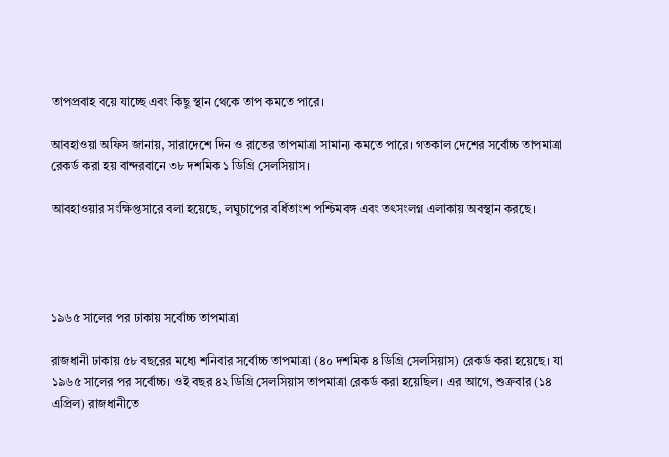তাপপ্রবাহ বয়ে যাচ্ছে এবং কিছু স্থান থেকে তাপ কমতে পারে।

আবহাওয়া অফিস জানায়, সারাদেশে দিন ও রাতের তাপমাত্রা সামান্য কমতে পারে। গতকাল দেশের সর্বোচ্চ তাপমাত্রা রেকর্ড করা হয় বান্দরবানে ৩৮ দশমিক ১ ডিগ্রি সেলসিয়াস।

আবহাওয়ার সংক্ষিপ্তসারে বলা হয়েছে, লঘুচাপের বর্ধিতাংশ পশ্চিমবঙ্গ এবং তৎসংলগ্ন এলাকায় অবস্থান করছে।




১৯৬৫ সালের পর ঢাকায় সর্বোচ্চ তাপমাত্রা

রাজধানী ঢাকায় ৫৮ বছরের মধ্যে শনিবার সর্বোচ্চ তাপমাত্রা (৪০ দশমিক ৪ ডিগ্রি সেলসিয়াস) রেকর্ড করা হয়েছে। যা ১৯৬৫ সালের পর সর্বোচ্চ। ওই বছর ৪২ ডিগ্রি সেলসিয়াস তাপমাত্রা রেকর্ড করা হয়েছিল। এর আগে, শুক্রবার (১৪ এপ্রিল) রাজধানীতে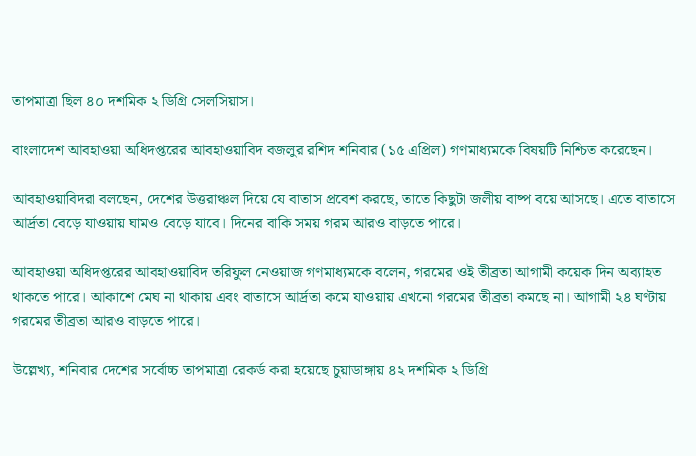তাপমাত্রা ছিল ৪০ দশমিক ২ ডিগ্রি সেলসিয়াস।

বাংলাদেশ আবহাওয়া অধিদপ্তরের আবহাওয়াবিদ বজলুর রশিদ শনিবার (১৫ এপ্রিল) গণমাধ্যমকে বিষয়টি নিশ্চিত করেছেন।

আবহাওয়াবিদরা বলছেন, দেশের উত্তরাঞ্চল দিয়ে যে বাতাস প্রবেশ করছে, তাতে কিছুটা জলীয় বাষ্প বয়ে আসছে। এতে বাতাসে আর্দ্রতা বেড়ে যাওয়ায় ঘামও বেড়ে যাবে। দিনের বাকি সময় গরম আরও বাড়তে পারে।

আবহাওয়া অধিদপ্তরের আবহাওয়াবিদ তরিফুল নেওয়াজ গণমাধ্যমকে বলেন, গরমের ওই তীব্রতা আগামী কয়েক দিন অব্যাহত থাকতে পারে। আকাশে মেঘ না থাকায় এবং বাতাসে আর্দ্রতা কমে যাওয়ায় এখনো গরমের তীব্রতা কমছে না। আগামী ২৪ ঘণ্টায় গরমের তীব্রতা আরও বাড়তে পারে।

উল্লেখ্য, শনিবার দেশের সর্বোচ্চ তাপমাত্রা রেকর্ড করা হয়েছে চুয়াডাঙ্গায় ৪২ দশমিক ২ ডিগ্রি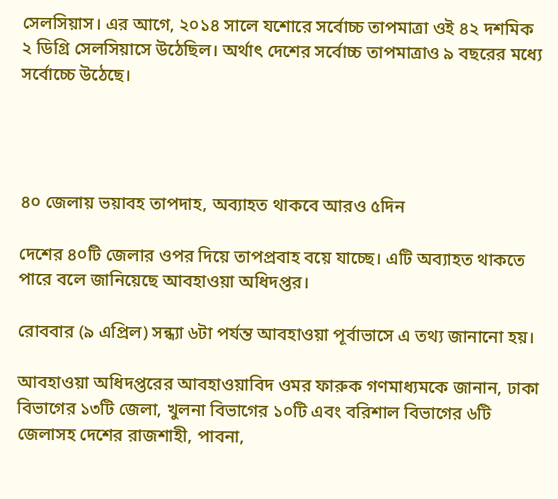সেলসিয়াস। এর আগে, ২০১৪ সালে যশোরে সর্বোচ্চ তাপমাত্রা ওই ৪২ দশমিক ২ ডিগ্রি সেলসিয়াসে উঠেছিল। অর্থাৎ দেশের সর্বোচ্চ তাপমাত্রাও ৯ বছরের মধ্যে সর্বোচ্চে উঠেছে।




৪০ জেলায় ভয়াবহ তাপদাহ, অব্যাহত থাকবে আরও ৫দিন

দেশের ৪০টি জেলার ওপর দিয়ে তাপপ্রবাহ বয়ে যাচ্ছে। এটি অব্যাহত থাকতে পারে বলে জানিয়েছে আবহাওয়া অধিদপ্তর।

রোববার (৯ এপ্রিল) সন্ধ্যা ৬টা পর্যন্ত আবহাওয়া পূর্বাভাসে এ তথ্য জানানো হয়।

আবহাওয়া অধিদপ্তরের আবহাওয়াবিদ ওমর ফারুক গণমাধ্যমকে জানান, ঢাকা বিভাগের ১৩টি জেলা, খুলনা বিভাগের ১০টি এবং বরিশাল বিভাগের ৬টি জেলাসহ দেশের রাজশাহী, পাবনা,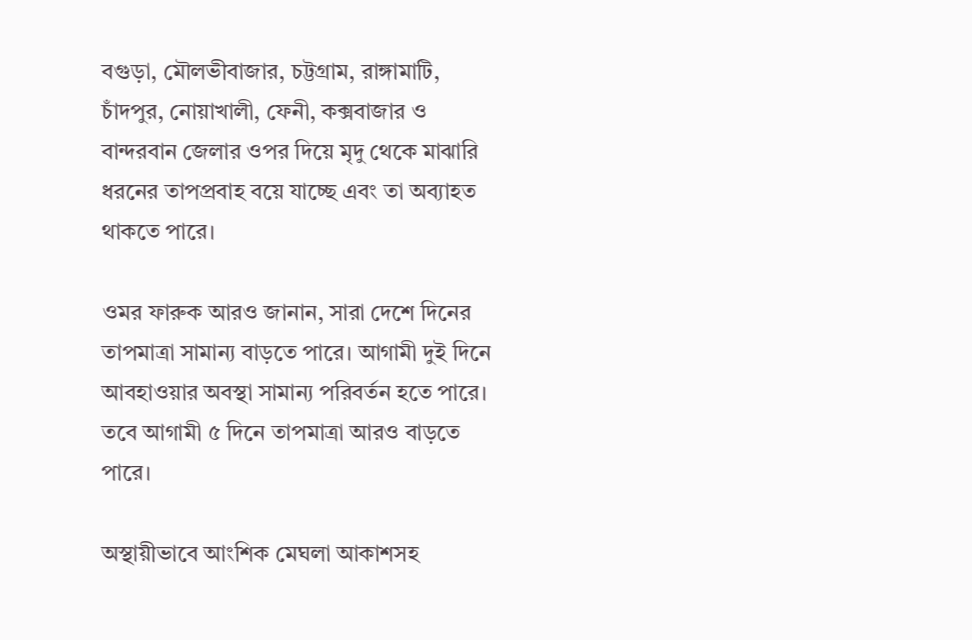বগুড়া, মৌলভীবাজার, চট্টগ্রাম, রাঙ্গামাটি, চাঁদপুর, নোয়াখালী, ফেনী, কক্সবাজার ও বান্দরবান জেলার ওপর দিয়ে মৃদু থেকে মাঝারি ধরনের তাপপ্রবাহ বয়ে যাচ্ছে এবং তা অব্যাহত থাকতে পারে।

ওমর ফারুক আরও জানান, সারা দেশে দিনের তাপমাত্রা সামান্য বাড়তে পারে। আগামী দুই দিনে আবহাওয়ার অবস্থা সামান্য পরিবর্তন হতে পারে। তবে আগামী ৫ দিনে তাপমাত্রা আরও বাড়তে পারে।

অস্থায়ীভাবে আংশিক মেঘলা আকাশসহ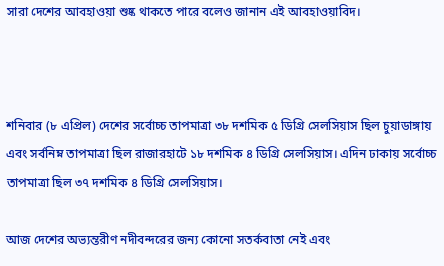সারা দেশের আবহাওয়া শুষ্ক থাকতে পারে বলেও জানান এই আবহাওয়াবিদ।



শনিবার (৮ এপ্রিল) দেশের সর্বোচ্চ তাপমাত্রা ৩৮ দশমিক ৫ ডিগ্রি সেলসিয়াস ছিল চুয়াডাঙ্গায় এবং সর্বনিম্ন তাপমাত্রা ছিল রাজারহাটে ১৮ দশমিক ৪ ডিগ্রি সেলসিয়াস। এদিন ঢাকায় সর্বোচ্চ তাপমাত্রা ছিল ৩৭ দশমিক ৪ ডিগ্রি সেলসিয়াস।

আজ দেশের অভ্যন্তরীণ নদীবন্দরের জন্য কোনো সতর্কবাতা নেই এবং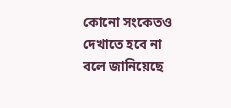কোনো সংকেতও দেখাতে হবে না বলে জানিয়েছে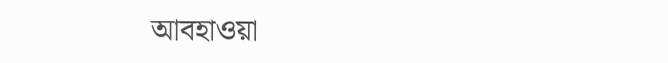আবহাওয়া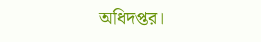অধিদপ্তর।